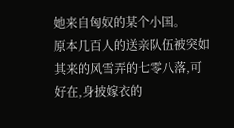她来自匈奴的某个小国。
原本几百人的送亲队伍被突如其来的风雪弄的七零八落,可好在,身披嫁衣的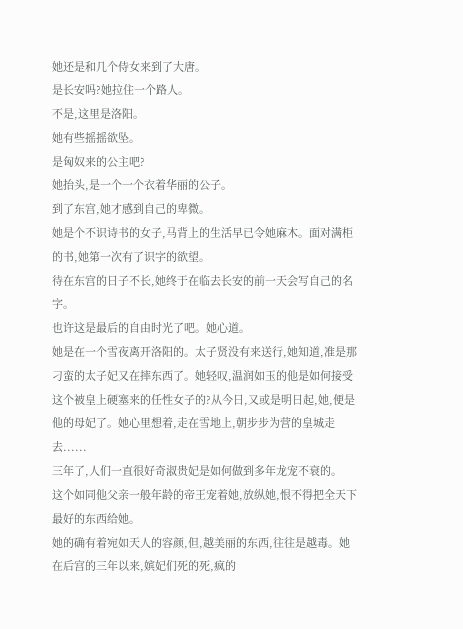她还是和几个侍女来到了大唐。
是长安吗?她拉住一个路人。
不是,这里是洛阳。
她有些摇摇欲坠。
是匈奴来的公主吧?
她抬头,是一个一个衣着华丽的公子。
到了东宫,她才感到自己的卑微。
她是个不识诗书的女子,马背上的生活早已令她麻木。面对满柜的书,她第一次有了识字的欲望。
待在东宫的日子不长,她终于在临去长安的前一天会写自己的名字。
也许这是最后的自由时光了吧。她心道。
她是在一个雪夜离开洛阳的。太子贤没有来送行,她知道,准是那刁蛮的太子妃又在摔东西了。她轻叹,温润如玉的他是如何接受这个被皇上硬塞来的任性女子的?从今日,又或是明日起,她,便是他的母妃了。她心里想着,走在雪地上,朝步步为营的皇城走去......
三年了,人们一直很好奇淑贵妃是如何做到多年龙宠不衰的。
这个如同他父亲一般年龄的帝王宠着她,放纵她,恨不得把全天下最好的东西给她。
她的确有着宛如天人的容颜,但,越美丽的东西,往往是越毒。她在后宫的三年以来,嫔妃们死的死,疯的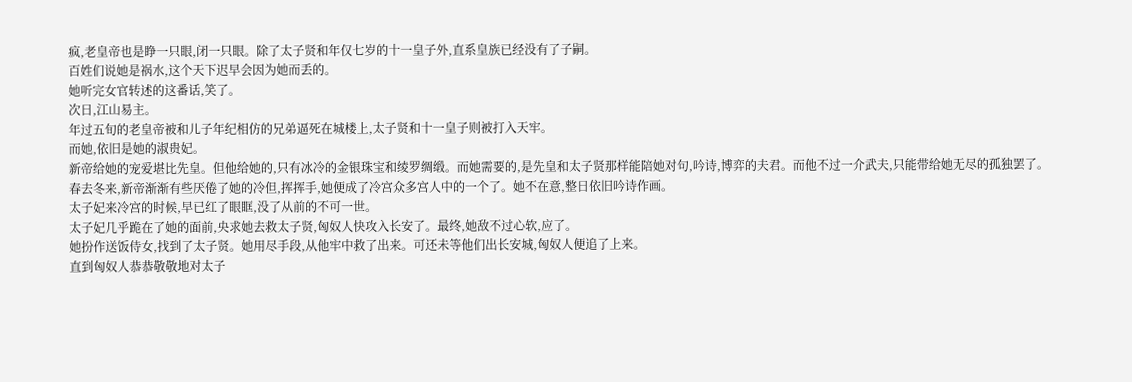疯,老皇帝也是睁一只眼,闭一只眼。除了太子贤和年仅七岁的十一皇子外,直系皇族已经没有了子嗣。
百姓们说她是祸水,这个天下迟早会因为她而丢的。
她听完女官转述的这番话,笑了。
次日,江山易主。
年过五旬的老皇帝被和儿子年纪相仿的兄弟逼死在城楼上,太子贤和十一皇子则被打入天牢。
而她,依旧是她的淑贵妃。
新帝给她的宠爱堪比先皇。但他给她的,只有冰冷的金银珠宝和绫罗绸缎。而她需要的,是先皇和太子贤那样能陪她对句,吟诗,博弈的夫君。而他不过一介武夫,只能带给她无尽的孤独罢了。
春去冬来,新帝渐渐有些厌倦了她的冷但,挥挥手,她便成了冷宫众多宫人中的一个了。她不在意,整日依旧吟诗作画。
太子妃来冷宫的时候,早已红了眼眶,没了从前的不可一世。
太子妃几乎跪在了她的面前,央求她去救太子贤,匈奴人快攻入长安了。最终,她敌不过心软,应了。
她扮作送饭侍女,找到了太子贤。她用尽手段,从他牢中救了出来。可还未等他们出长安城,匈奴人便追了上来。
直到匈奴人恭恭敬敬地对太子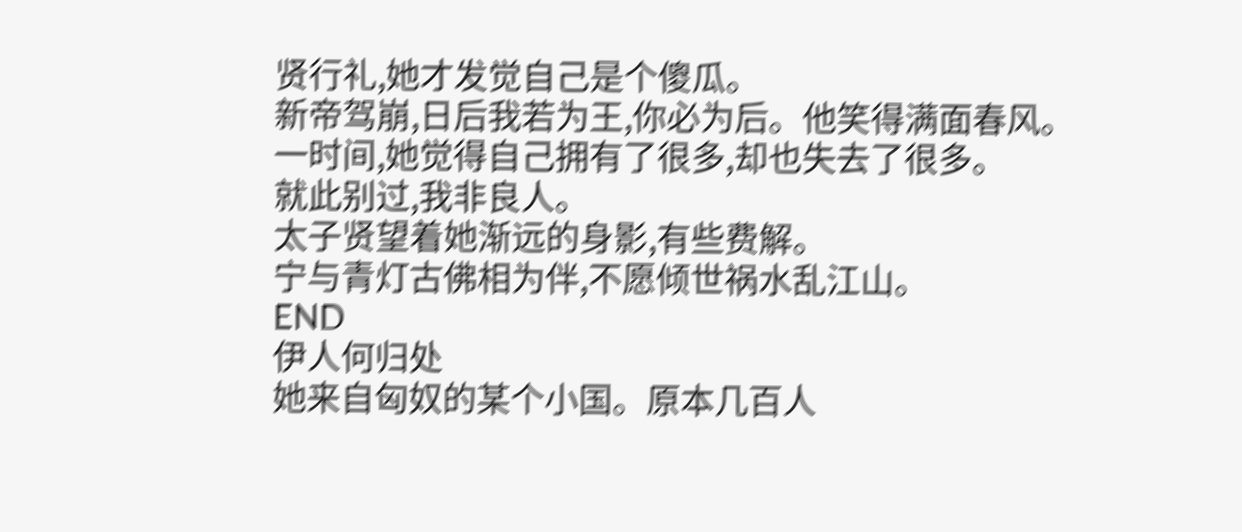贤行礼,她才发觉自己是个傻瓜。
新帝驾崩,日后我若为王,你必为后。他笑得满面春风。
一时间,她觉得自己拥有了很多,却也失去了很多。
就此别过,我非良人。
太子贤望着她渐远的身影,有些费解。
宁与青灯古佛相为伴,不愿倾世祸水乱江山。
END
伊人何归处
她来自匈奴的某个小国。原本几百人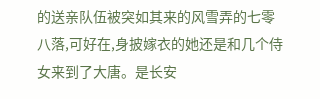的送亲队伍被突如其来的风雪弄的七零八落,可好在,身披嫁衣的她还是和几个侍女来到了大唐。是长安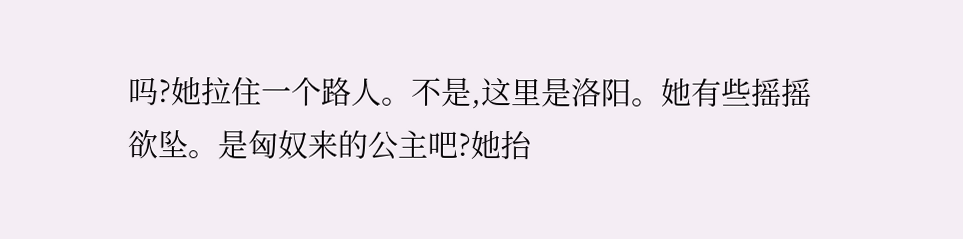吗?她拉住一个路人。不是,这里是洛阳。她有些摇摇欲坠。是匈奴来的公主吧?她抬